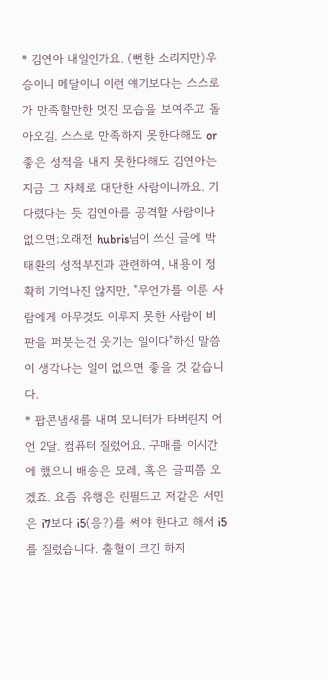* 김연아 내일인가요. (뻔한 소리지만)우승이니 메달이니 이런 얘기보다는 스스로가 만족할만한 멋진 모습을 보여주고 돌아오길. 스스로 만족하지 못한다해도 or 좋은 성적을 내지 못한다해도 김연아는 지금 그 자체로 대단한 사람이니까요. 기다렸다는 듯 김연아를 공격할 사람이나 없으면;오래전 hubris님이 쓰신 글에 박태환의 성적부진과 관련하여, 내용이 정확히 기억나진 않지만, "무언가를 이룬 사람에게 아무것도 이루지 못한 사람이 비판을 퍼붓는건 웃기는 일이다"하신 말씀이 생각나는 일이 없으면 좋을 것 같습니다.
* 팝콘냄새를 내며 모니터가 타버린지 어언 2달. 컴퓨터 질렀어요. 구매를 이시간에 했으니 배송은 모레, 혹은 글피쯤 오겠죠. 요즘 유행은 린필드고 저같은 서민은 i7보다 i5(응?)를 써야 한다고 해서 i5를 질렀습니다. 출혈이 크긴 하지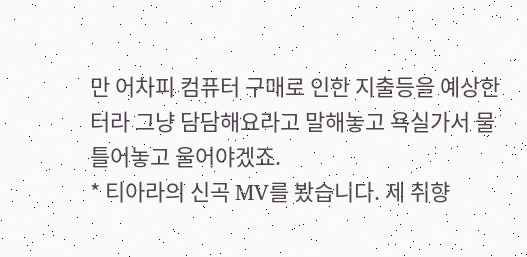만 어차피 컴퓨터 구매로 인한 지출등을 예상한터라 그냥 담담해요라고 말해놓고 욕실가서 물 틀어놓고 울어야겠죠.
* 티아라의 신곡 MV를 봤습니다. 제 취향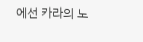에선 카라의 노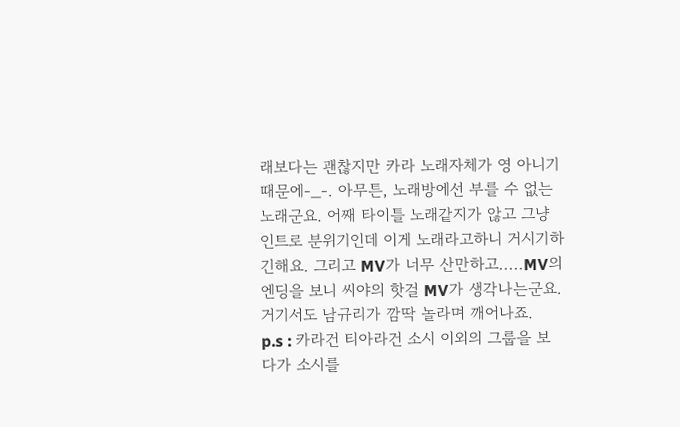래보다는 괜찮지만 카라 노래자체가 영 아니기때문에-_-. 아무튼, 노래방에선 부를 수 없는 노래군요. 어째 타이틀 노래같지가 않고 그냥 인트로 분위기인데 이게 노래라고하니 거시기하긴해요. 그리고 MV가 너무 산만하고.....MV의 엔딩을 보니 씨야의 핫걸 MV가 생각나는군요. 거기서도 남규리가 깜딱 놀라며 깨어나죠.
p.s : 카라건 티아라건 소시 이외의 그룹을 보다가 소시를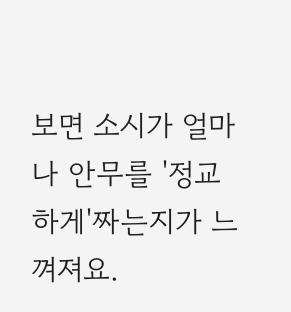보면 소시가 얼마나 안무를 '정교하게'짜는지가 느껴져요.